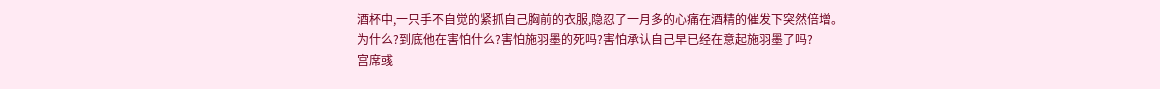酒杯中,一只手不自觉的紧抓自己胸前的衣服,隐忍了一月多的心痛在酒精的催发下突然倍增。
为什么?到底他在害怕什么?害怕施羽墨的死吗?害怕承认自己早已经在意起施羽墨了吗?
宫席彧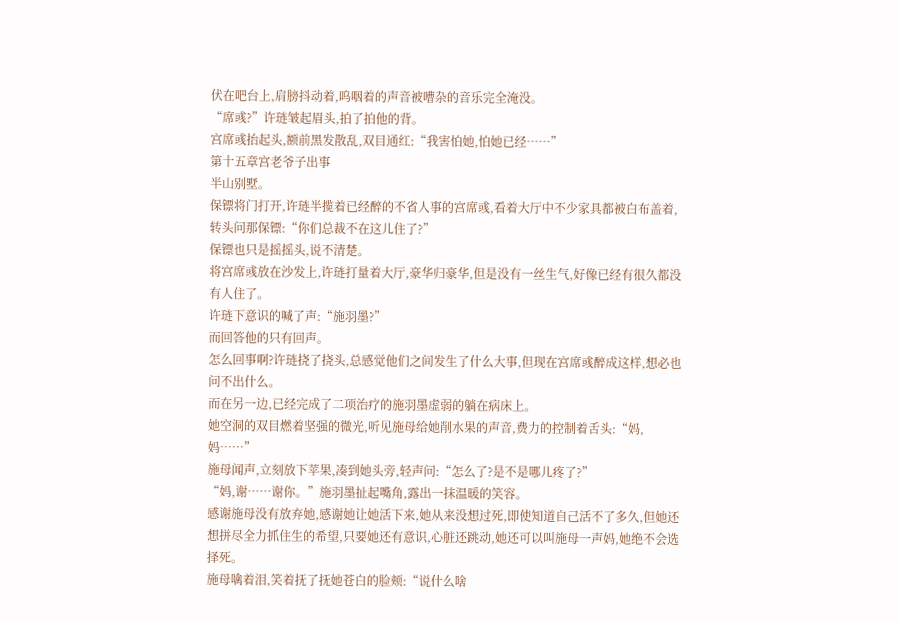伏在吧台上,肩膀抖动着,呜咽着的声音被嘈杂的音乐完全淹没。
“席彧?”许琏皱起眉头,拍了拍他的背。
宫席彧抬起头,额前黑发散乱,双目通红:“我害怕她,怕她已经……”
第十五章宫老爷子出事
半山别墅。
保镖将门打开,许琏半揽着已经醉的不省人事的宫席彧,看着大厅中不少家具都被白布盖着,转头问那保镖:“你们总裁不在这儿住了?”
保镖也只是摇摇头,说不清楚。
将宫席彧放在沙发上,许琏打量着大厅,豪华归豪华,但是没有一丝生气,好像已经有很久都没有人住了。
许琏下意识的喊了声:“施羽墨?”
而回答他的只有回声。
怎么回事啊?许琏挠了挠头,总感觉他们之间发生了什么大事,但现在宫席彧醉成这样,想必也问不出什么。
而在另一边,已经完成了二项治疗的施羽墨虚弱的躺在病床上。
她空洞的双目燃着坚强的微光,听见施母给她削水果的声音,费力的控制着舌头:“妈,妈……”
施母闻声,立刻放下苹果,凑到她头旁,轻声问:“怎么了?是不是哪儿疼了?”
“妈,谢……谢你。”施羽墨扯起嘴角,露出一抹温暖的笑容。
感谢施母没有放弃她,感谢她让她活下来,她从来没想过死,即使知道自己活不了多久,但她还想拼尽全力抓住生的希望,只要她还有意识,心脏还跳动,她还可以叫施母一声妈,她绝不会选择死。
施母噙着泪,笑着抚了抚她苍白的脸颊:“说什么啥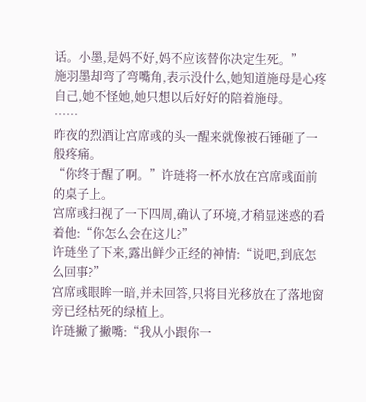话。小墨,是妈不好,妈不应该替你决定生死。”
施羽墨却弯了弯嘴角,表示没什么,她知道施母是心疼自己,她不怪她,她只想以后好好的陪着施母。
……
昨夜的烈酒让宫席彧的头一醒来就像被石锤砸了一般疼痛。
“你终于醒了啊。”许琏将一杯水放在宫席彧面前的桌子上。
宫席彧扫视了一下四周,确认了环境,才稍显迷惑的看着他:“你怎么会在这儿?”
许琏坐了下来,露出鲜少正经的神情:“说吧,到底怎么回事?”
宫席彧眼眸一暗,并未回答,只将目光移放在了落地窗旁已经枯死的绿植上。
许琏撇了撇嘴:“我从小跟你一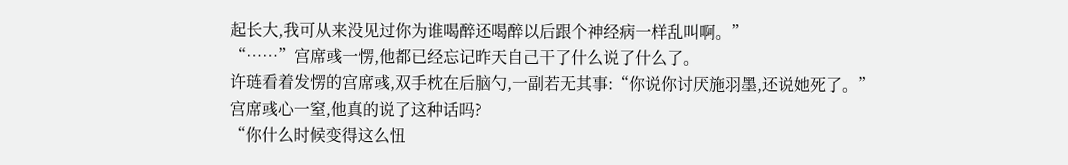起长大,我可从来没见过你为谁喝醉还喝醉以后跟个神经病一样乱叫啊。”
“……”宫席彧一愣,他都已经忘记昨天自己干了什么说了什么了。
许琏看着发愣的宫席彧,双手枕在后脑勺,一副若无其事:“你说你讨厌施羽墨,还说她死了。”
宫席彧心一窒,他真的说了这种话吗?
“你什么时候变得这么忸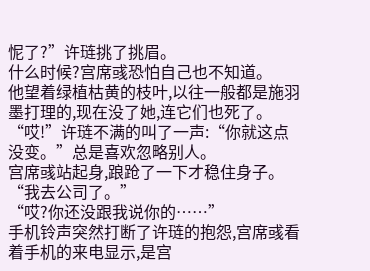怩了?”许琏挑了挑眉。
什么时候?宫席彧恐怕自己也不知道。
他望着绿植枯黄的枝叶,以往一般都是施羽墨打理的,现在没了她,连它们也死了。
“哎!”许琏不满的叫了一声:“你就这点没变。”总是喜欢忽略别人。
宫席彧站起身,踉跄了一下才稳住身子。
“我去公司了。”
“哎?你还没跟我说你的……”
手机铃声突然打断了许琏的抱怨,宫席彧看着手机的来电显示,是宫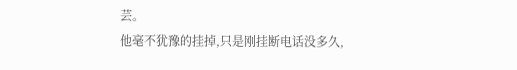芸。
他毫不犹豫的挂掉,只是刚挂断电话没多久,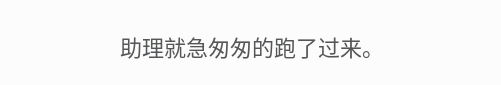助理就急匆匆的跑了过来。